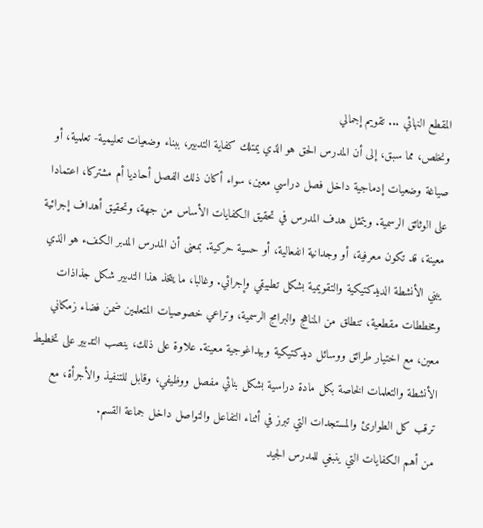المقطع النهائي ... تقويم إجمالي
ونخلص، مما سبق، إلى أن المدرس الحق هو الذي يمتلك كفاية التدبير، ببناء وضعيات تعليمية- تعلمية، أو صياغة وضعيات إدماجية داخل فصل دراسي معين، سواء أكان ذلك الفصل أحاديا أم مشتركا، اعتمادا على الوثائق الرسمية. ويتمثل هدف المدرس في تحقيق الكفايات الأساس من جهة، وتحقيق أهداف إجرائية معينة، قد تكون معرفية، أو وجدانية انفعالية، أو حسية حركية. بمعنى أن المدرس المدبر الكفء هو الذي يبني الأنشطة الديدكتيكية والتقويمية بشكل تطبيقي وإجرائي. وغالبا، ما يتخذ هذا التدبير شكل جذاذات ومخططات مقطعية، تنطلق من المناهج والبرامج الرسمية، وتراعي خصوصيات المتعلمين ضمن فضاء زمكاني معين، مع اختيار طرائق ووسائل ديدكتيكية وبيداغوجية معينة. علاوة على ذلك، ينصب التدبير على تخطيط الأنشطة والتعلمات الخاصة بكل مادة دراسية بشكل بنائي مفصل ووظيفي، وقابل للتنفيذ والأجرأة، مع ترقب كل الطوارئ والمستجدات التي تبرز في أثناء التفاعل والتواصل داخل جماعة القسم.
من أهم الكفايات التي ينبغي للمدرس الجيد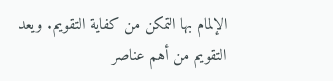الإلمام بها التمكن من كفاية التقويم. ويعد التقويم من أهم عناصر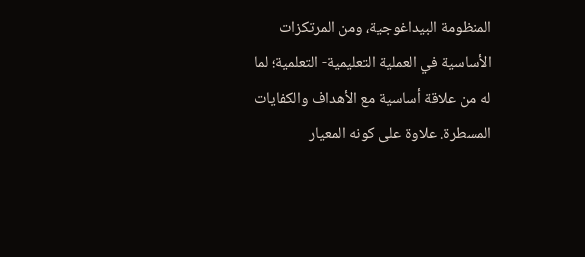المنظومة البيداغوجية، ومن المرتكزات الأساسية في العملية التعليمية- التعلمية؛ لما له من علاقة أساسية مع الأهداف والكفايات المسطرة. علاوة على كونه المعيار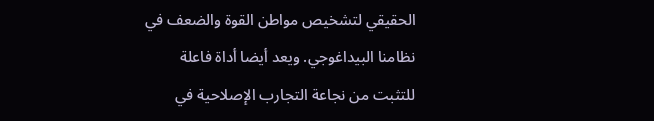الحقيقي لتشخيص مواطن القوة والضعف في نظامنا البيداغوجي. ويعد أيضا أداة فاعلة للتثبت من نجاعة التجارب الإصلاحية في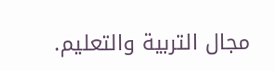مجال التربية والتعليم.